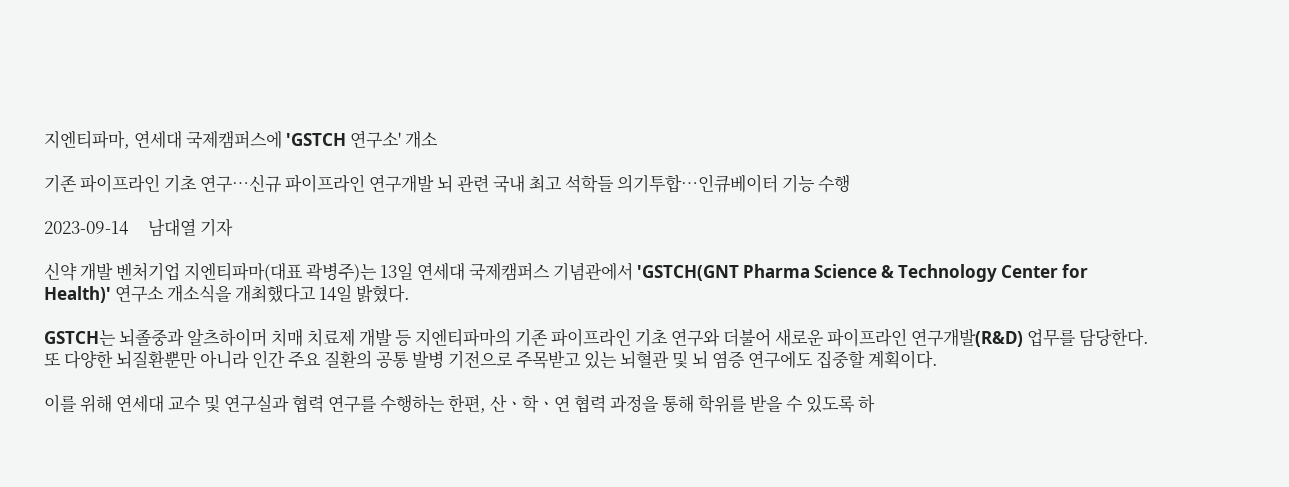지엔티파마, 연세대 국제캠퍼스에 'GSTCH 연구소' 개소

기존 파이프라인 기초 연구…신규 파이프라인 연구개발 뇌 관련 국내 최고 석학들 의기투합…인큐베이터 기능 수행

2023-09-14     남대열 기자

신약 개발 벤처기업 지엔티파마(대표 곽병주)는 13일 연세대 국제캠퍼스 기념관에서 'GSTCH(GNT Pharma Science & Technology Center for Health)' 연구소 개소식을 개최했다고 14일 밝혔다.

GSTCH는 뇌졸중과 알츠하이머 치매 치료제 개발 등 지엔티파마의 기존 파이프라인 기초 연구와 더불어 새로운 파이프라인 연구개발(R&D) 업무를 담당한다. 또 다양한 뇌질환뿐만 아니라 인간 주요 질환의 공통 발병 기전으로 주목받고 있는 뇌혈관 및 뇌 염증 연구에도 집중할 계획이다.

이를 위해 연세대 교수 및 연구실과 협력 연구를 수행하는 한편, 산ㆍ학ㆍ연 협력 과정을 통해 학위를 받을 수 있도록 하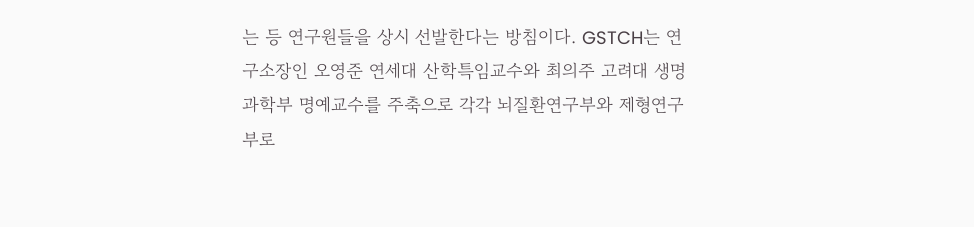는 등 연구원들을 상시 선발한다는 방침이다. GSTCH는 연구소장인 오영준 연세대 산학특임교수와 최의주 고려대 생명과학부 명예교수를 주축으로 각각 뇌질환연구부와 제형연구부로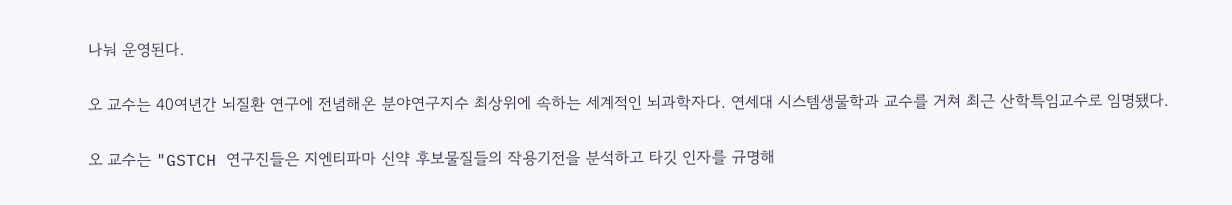나눠 운영된다.

오 교수는 40여년간 뇌질환 연구에 전념해온 분야연구지수 최상위에 속하는 세계적인 뇌과학자다. 연세대 시스템생물학과 교수를 거쳐 최근 산학특임교수로 임명됐다.

오 교수는 "GSTCH 연구진들은 지엔티파마 신약 후보물질들의 작용기전을 분석하고 타깃 인자를 규명해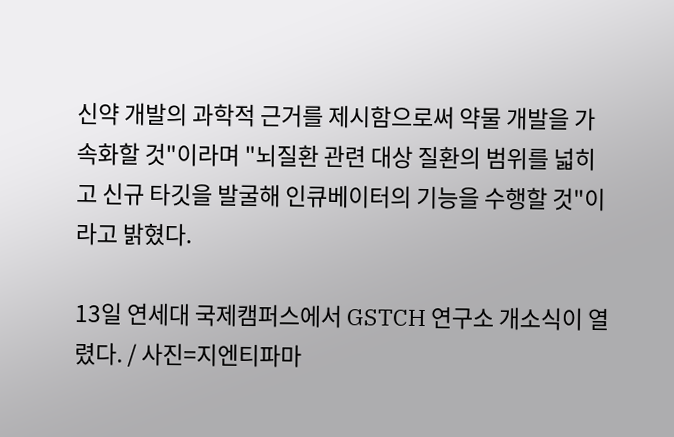신약 개발의 과학적 근거를 제시함으로써 약물 개발을 가속화할 것"이라며 "뇌질환 관련 대상 질환의 범위를 넓히고 신규 타깃을 발굴해 인큐베이터의 기능을 수행할 것"이라고 밝혔다.

13일 연세대 국제캠퍼스에서 GSTCH 연구소 개소식이 열렸다. / 사진=지엔티파마